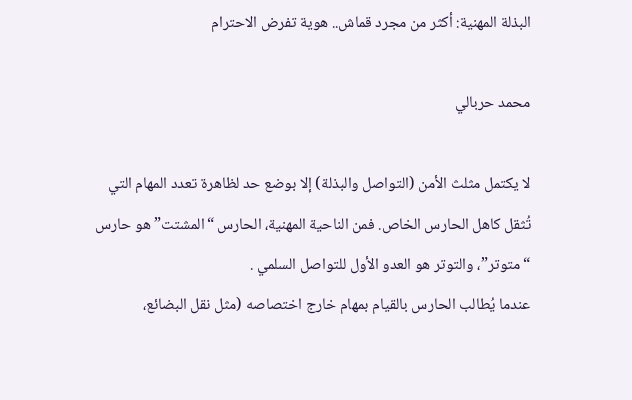البذلة المهنية: أكثر من مجرد قماش.. هوية تفرض الاحترام

محمد حربالي

لا يكتمل مثلث الأمن (التواصل والبذلة) إلا بوضع حد لظاهرة تعدد المهام التي تُثقل كاهل الحارس الخاص. فمن الناحية المهنية، الحارس “المشتت” هو حارس “متوتر”، والتوتر هو العدو الأول للتواصل السلمي .
عندما يُطالب الحارس بالقيام بمهام خارج اختصاصه (مثل نقل البضائع،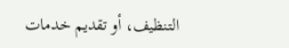التنظيف، أو تقديم خدمات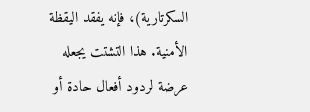السكرتارية)، فإنه يفقد اليقظة الأمنية. هذا التشتت يجعله عرضة لردود أفعال حادة أو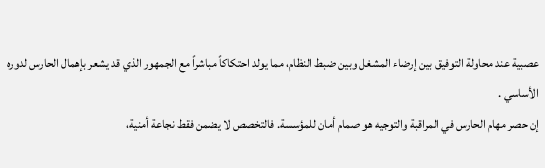عصبية عند محاولة التوفيق بين إرضاء المشغل وبين ضبط النظام، مما يولد احتكاكاً مباشراً مع الجمهور الذي قد يشعر بإهمال الحارس لدوره الأساسي .
إن حصر مهام الحارس في المراقبة والتوجيه هو صمام أمان للمؤسسة. فالتخصص لا يضمن فقط نجاعة أمنية،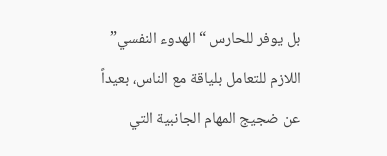بل يوفر للحارس “الهدوء النفسي” اللازم للتعامل بلياقة مع الناس، بعيداً عن ضجيج المهام الجانبية التي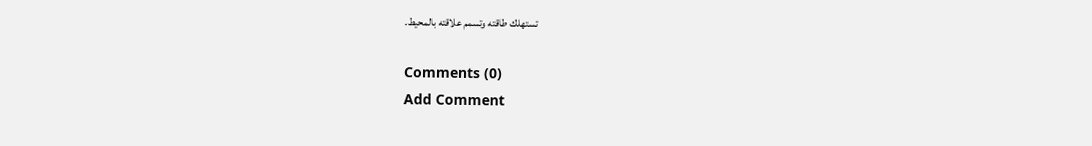تستهلك طاقته وتسمم علاقته بالمحيط.

Comments (0)
Add Comment